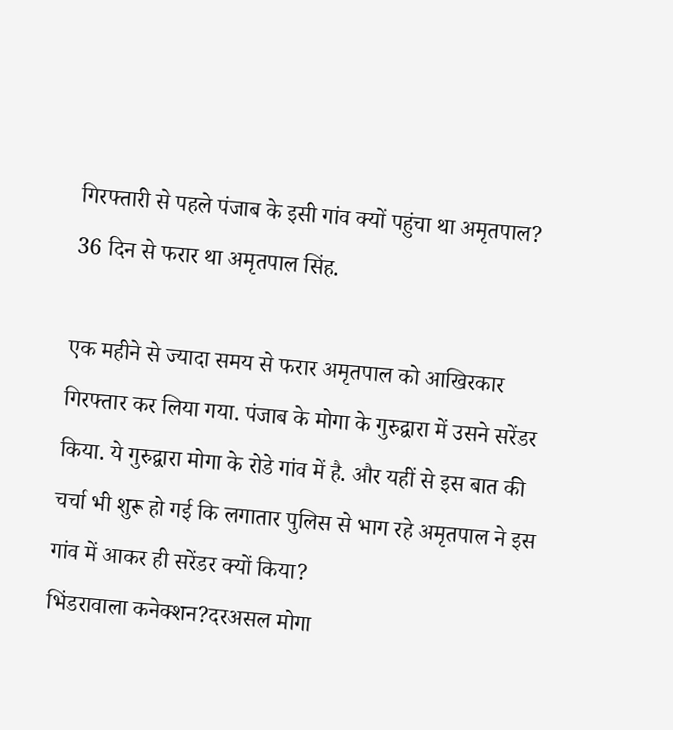गिरफ्तारी से पहले पंजाब के इसी गांव क्यों पहुंचा था अमृतपाल?
36 दिन से फरार था अमृतपाल सिंह.

एक महीने से ज्यादा समय से फरार अमृतपाल को आखिरकार गिरफ्तार कर लिया गया. पंजाब के मोगा के गुरुद्वारा में उसने सरेंडर किया. ये गुरुद्वारा मोगा के रोडे गांव में है. और यहीं से इस बात की चर्चा भी शुरू हो गई कि लगातार पुलिस से भाग रहे अमृतपाल ने इस गांव में आकर ही सरेंडर क्यों किया?
भिंडरावाला कनेक्शन?दरअसल मोगा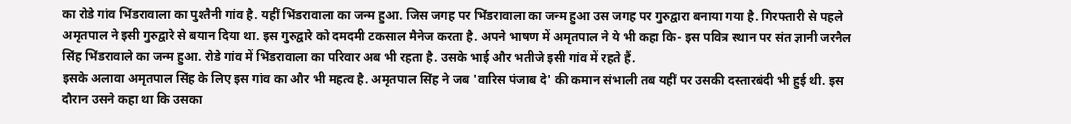का रोडे गांव भिंडरावाला का पुश्तैनी गांव है. यहीं भिंडरावाला का जन्म हुआ. जिस जगह पर भिंडरावाला का जन्म हुआ उस जगह पर गुरुद्वारा बनाया गया है. गिरफ्तारी से पहले अमृतपाल ने इसी गुरुद्वारे से बयान दिया था. इस गुरुद्वारे को दमदमी टकसाल मैनेज करता है. अपने भाषण में अमृतपाल ने ये भी कहा कि- इस पवित्र स्थान पर संत ज्ञानी जरनैल सिंह भिंडरावाले का जन्म हुआ. रोडे गांव में भिंडरावाला का परिवार अब भी रहता है. उसके भाई और भतीजे इसी गांव में रहते हैं.
इसके अलावा अमृतपाल सिंह के लिए इस गांव का और भी महत्व है. अमृतपाल सिंह ने जब 'वारिस पंजाब दे' की कमान संभाली तब यहीं पर उसकी दस्तारबंदी भी हुई थी. इस दौरान उसने कहा था कि उसका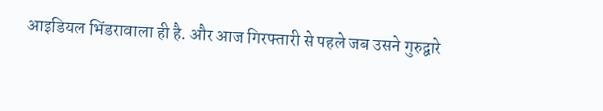आइडियल भिंडरावाला ही है. और आज गिरफ्तारी से पहले जब उसने गुरुद्वारे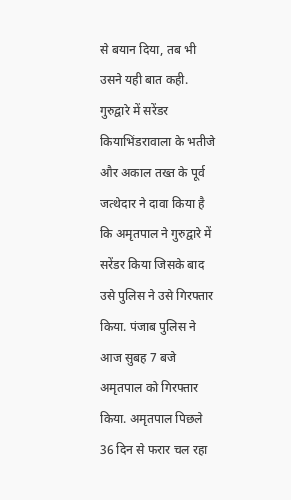से बयान दिया, तब भी उसने यही बात कही.
गुरुद्वारे में सरेंडर कियाभिंडरावाला के भतीजे और अकाल तख्त के पूर्व जत्थेदार ने दावा किया है कि अमृतपाल ने गुरुद्वारे में सरेंडर किया जिसके बाद उसे पुलिस ने उसे गिरफ्तार किया. पंजाब पुलिस ने आज सुबह 7 बजे अमृतपाल को गिरफ्तार किया. अमृतपाल पिछले 36 दिन से फरार चल रहा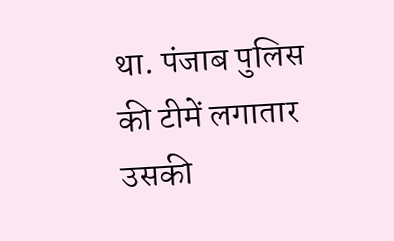था. पंजाब पुलिस की टीमें लगातार उसकी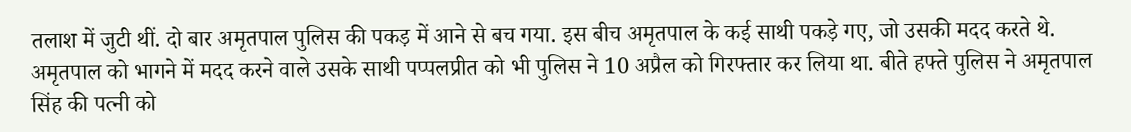तलाश में जुटी थीं. दो बार अमृतपाल पुलिस की पकड़ में आने से बच गया. इस बीच अमृतपाल के कई साथी पकड़े गए, जो उसकी मदद करते थे. अमृतपाल को भागने में मदद करने वाले उसके साथी पप्पलप्रीत को भी पुलिस ने 10 अप्रैल को गिरफ्तार कर लिया था. बीते हफ्ते पुलिस ने अमृतपाल सिंह की पत्नी को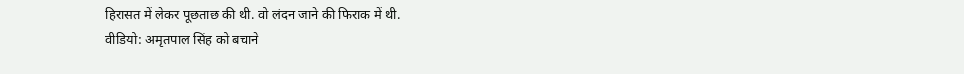हिरासत में लेकर पूछताछ की थी. वो लंदन जाने की फिराक में थी.
वीडियो: अमृतपाल सिंह को बचाने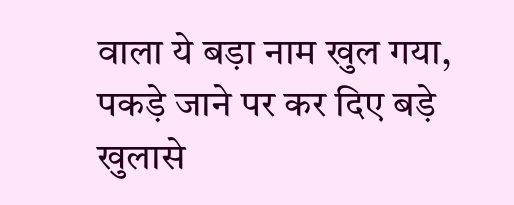वाला ये बड़ा नाम खुल गया, पकड़े जाने पर कर दिए बड़े खुलासे